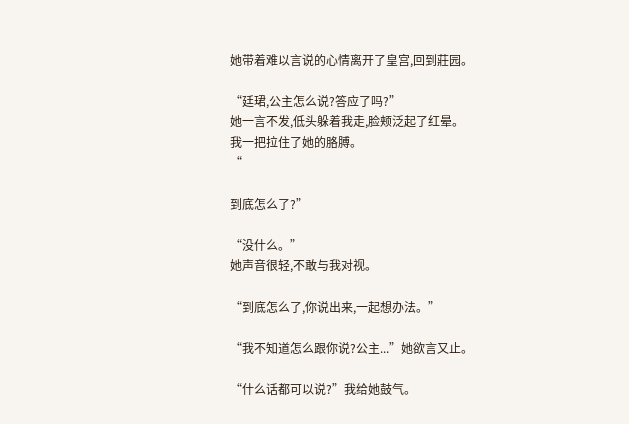她带着难以言说的心情离开了皇宫,回到莊园。

“廷珺,公主怎么说?答应了吗?”
她一言不发,低头躲着我走,脸颊泛起了红晕。
我一把拉住了她的胳膊。
“

到底怎么了?”

“没什么。”
她声音很轻,不敢与我对视。

“到底怎么了,你说出来,一起想办法。”

“我不知道怎么跟你说?公主...”她欲言又止。

“什么话都可以说?”我给她鼓气。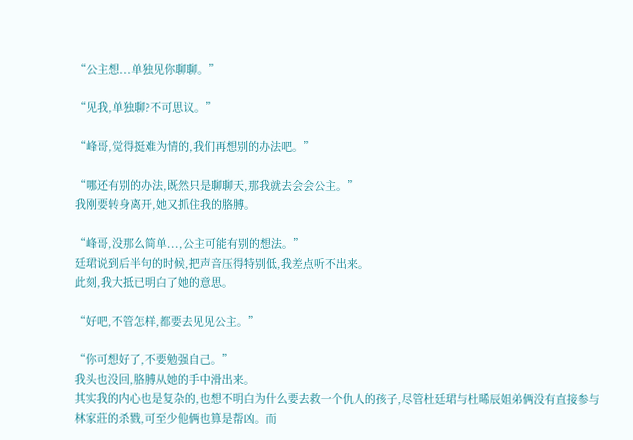“公主想...单独见你聊聊。”

“见我,单独聊?不可思议。”

“峰哥,觉得挺难为情的,我们再想别的办法吧。”

“哪还有别的办法,既然只是聊聊天,那我就去会会公主。”
我刚要转身离开,她又抓住我的胳膊。

“峰哥,没那么简单...,公主可能有别的想法。”
廷珺说到后半句的时候,把声音压得特别低,我差点听不出来。
此刻,我大抵已明白了她的意思。

“好吧,不管怎样,都要去见见公主。”

“你可想好了,不要勉强自己。”
我头也没回,胳膊从她的手中滑出来。
其实我的内心也是复杂的,也想不明白为什么要去救一个仇人的孩子,尽管杜廷珺与杜晞辰姐弟俩没有直接参与林家莊的杀戮,可至少他俩也算是帮凶。而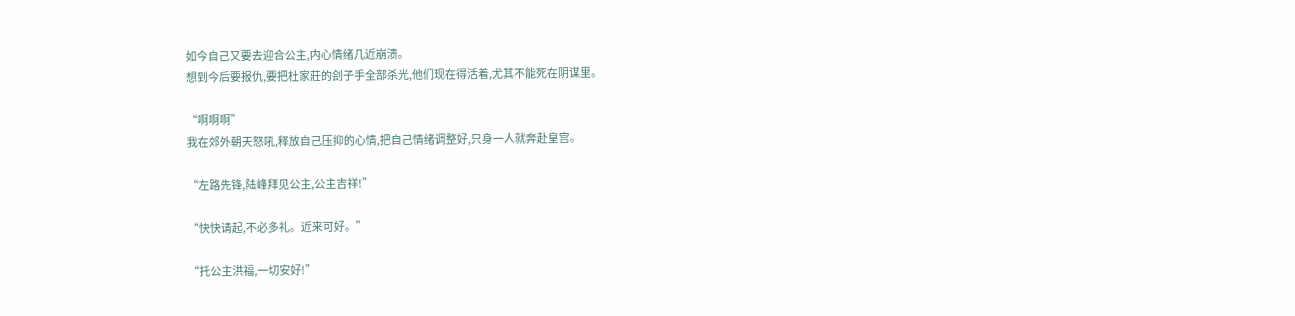如今自己又要去迎合公主,内心情绪几近崩溃。
想到今后要报仇,要把杜家莊的刽子手全部杀光,他们现在得活着,尤其不能死在阴谋里。

“啊啊啊”
我在郊外朝天怒吼,释放自己压抑的心情,把自己情绪调整好,只身一人就奔赴皇宫。

“左路先锋,陆峰拜见公主,公主吉祥!”

“快快请起,不必多礼。近来可好。”

“托公主洪福,一切安好!”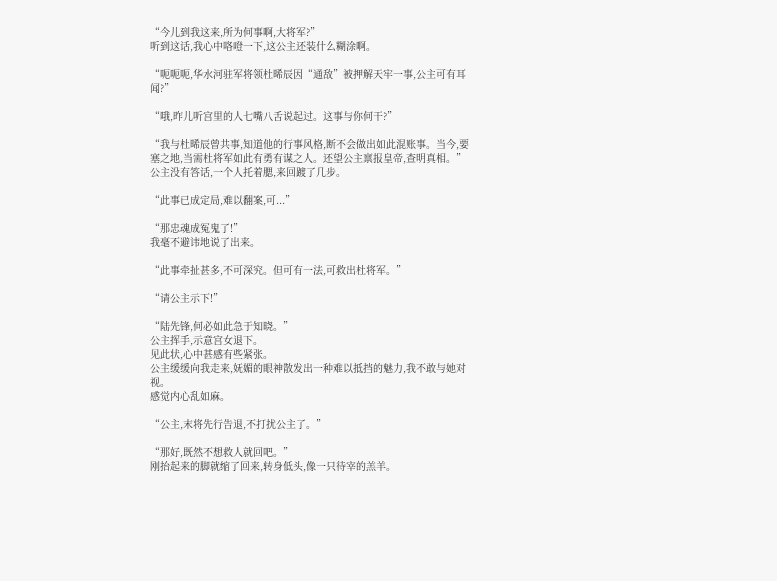“今儿到我这来,所为何事啊,大将军?”
听到这话,我心中咯噔一下,这公主还装什么糊涂啊。

“呃呃呃,华水河驻军将领杜晞辰因“通敌”被押解天牢一事,公主可有耳闻?”

“哦,昨儿听宫里的人七嘴八舌说起过。这事与你何干?”

“我与杜晞辰曾共事,知道他的行事风格,断不会做出如此混账事。当今,要塞之地,当需杜将军如此有勇有谋之人。还望公主禀报皇帝,查明真相。”
公主没有答话,一个人托着腮,来回踱了几步。

“此事已成定局,难以翻案,可...”

“那忠魂成冤鬼了!”
我毫不避讳地说了出来。

“此事牵扯甚多,不可深究。但可有一法,可救出杜将军。”

“请公主示下!”

“陆先锋,何必如此急于知晓。”
公主挥手,示意宫女退下。
见此状,心中甚感有些紧张。
公主缓缓向我走来,妩媚的眼神散发出一种难以抵挡的魅力,我不敢与她对视。
感觉内心乱如麻。

“公主,末将先行告退,不打扰公主了。”

“那好,既然不想救人就回吧。”
刚抬起来的脚就缩了回来,转身低头,像一只待宰的羔羊。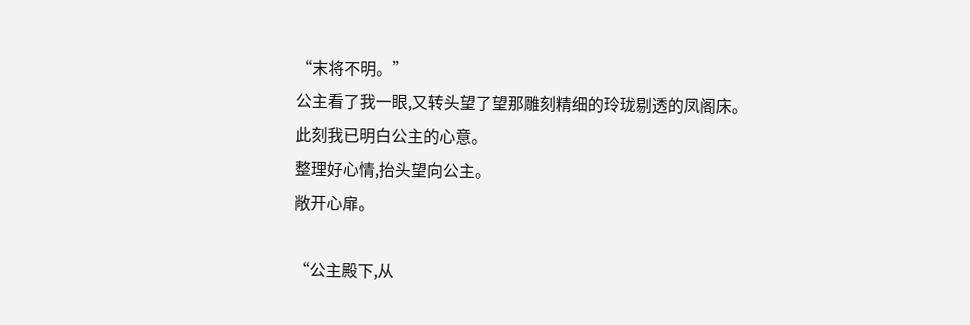“末将不明。”
公主看了我一眼,又转头望了望那雕刻精细的玲珑剔透的凤阁床。
此刻我已明白公主的心意。
整理好心情,抬头望向公主。
敞开心扉。

“公主殿下,从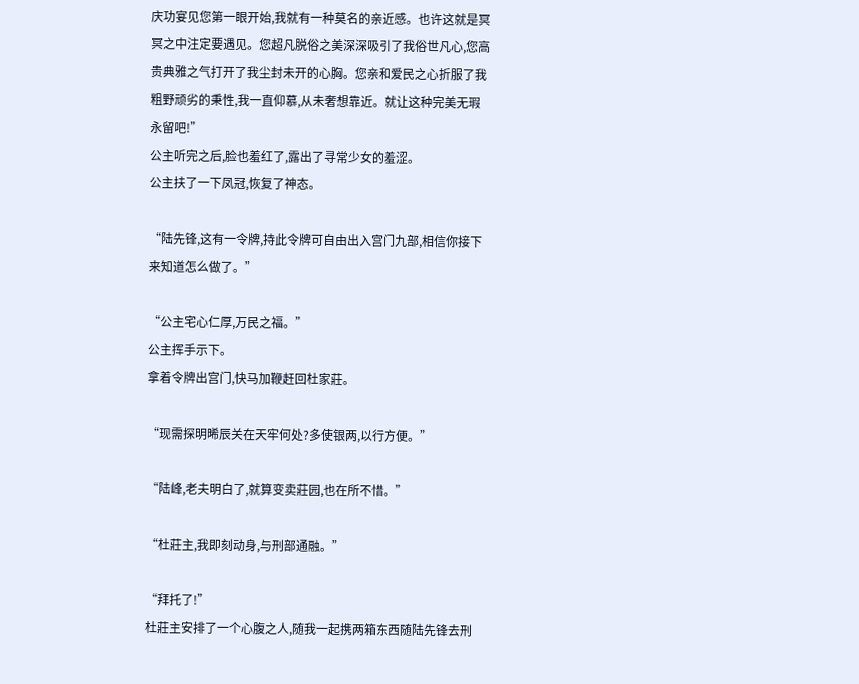庆功宴见您第一眼开始,我就有一种莫名的亲近感。也许这就是冥冥之中注定要遇见。您超凡脱俗之美深深吸引了我俗世凡心,您高贵典雅之气打开了我尘封未开的心胸。您亲和爱民之心折服了我粗野顽劣的秉性,我一直仰慕,从未奢想靠近。就让这种完美无瑕永留吧!”
公主听完之后,脸也羞红了,露出了寻常少女的羞涩。
公主扶了一下凤冠,恢复了神态。

“陆先锋,这有一令牌,持此令牌可自由出入宫门九部,相信你接下来知道怎么做了。”

“公主宅心仁厚,万民之福。”
公主挥手示下。
拿着令牌出宫门,快马加鞭赶回杜家莊。

“现需探明晞辰关在天牢何处?多使银两,以行方便。”

“陆峰,老夫明白了,就算变卖莊园,也在所不惜。”

“杜莊主,我即刻动身,与刑部通融。”

“拜托了!”
杜莊主安排了一个心腹之人,随我一起携两箱东西随陆先锋去刑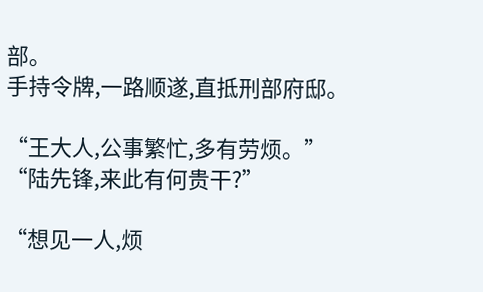部。
手持令牌,一路顺遂,直抵刑部府邸。

“王大人,公事繁忙,多有劳烦。”
“陆先锋,来此有何贵干?”

“想见一人,烦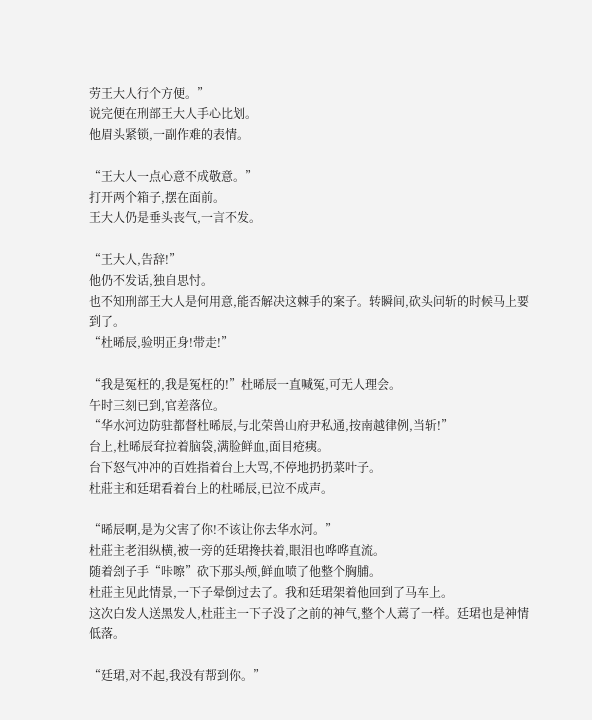劳王大人行个方便。”
说完便在刑部王大人手心比划。
他眉头紧锁,一副作难的表情。

“王大人一点心意不成敬意。”
打开两个箱子,摆在面前。
王大人仍是垂头丧气,一言不发。

“王大人,告辞!”
他仍不发话,独自思忖。
也不知刑部王大人是何用意,能否解决这棘手的案子。转瞬间,砍头问斩的时候马上要到了。
“杜晞辰,验明正身!带走!”

“我是冤枉的,我是冤枉的!”杜晞辰一直喊冤,可无人理会。
午时三刻已到,官差落位。
“华水河边防驻都督杜晞辰,与北荣兽山府尹私通,按南越律例,当斩!”
台上,杜晞辰耷拉着脑袋,满脸鲜血,面目疮痍。
台下怒气冲冲的百姓指着台上大骂,不停地扔扔菜叶子。
杜莊主和廷珺看着台上的杜晞辰,已泣不成声。

“晞辰啊,是为父害了你!不该让你去华水河。”
杜莊主老泪纵横,被一旁的廷珺搀扶着,眼泪也哗哗直流。
随着刽子手“咔嚓”砍下那头颅,鲜血喷了他整个胸脯。
杜莊主见此情景,一下子晕倒过去了。我和廷珺架着他回到了马车上。
这次白发人送黑发人,杜莊主一下子没了之前的神气,整个人蔫了一样。廷珺也是神情低落。

“廷珺,对不起,我没有帮到你。”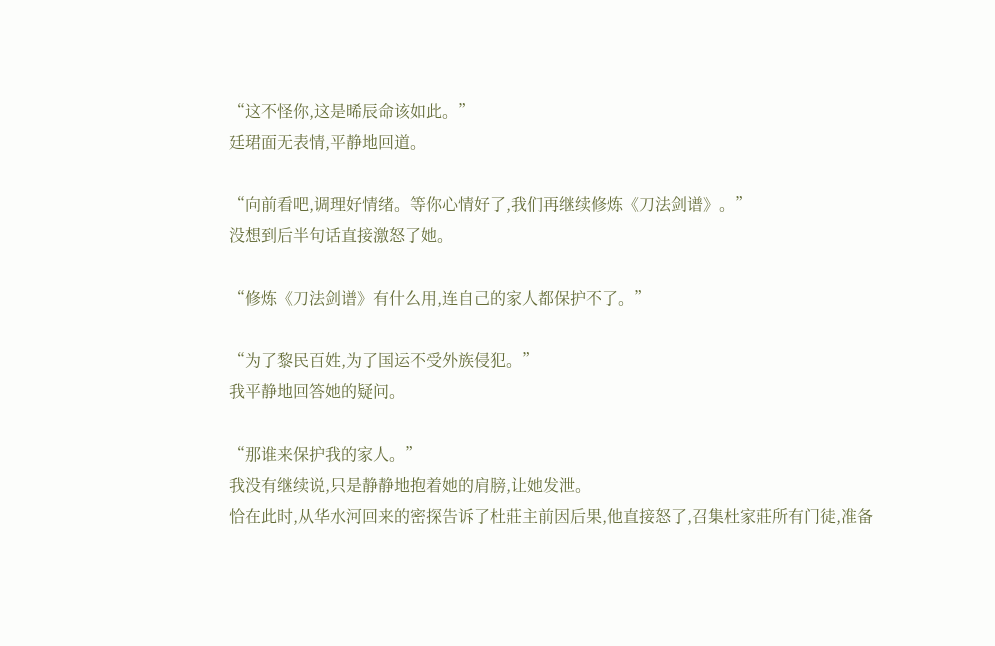“这不怪你,这是晞辰命该如此。”
廷珺面无表情,平静地回道。

“向前看吧,调理好情绪。等你心情好了,我们再继续修炼《刀法剑谱》。”
没想到后半句话直接激怒了她。

“修炼《刀法剑谱》有什么用,连自己的家人都保护不了。”

“为了黎民百姓,为了国运不受外族侵犯。”
我平静地回答她的疑问。

“那谁来保护我的家人。”
我没有继续说,只是静静地抱着她的肩膀,让她发泄。
恰在此时,从华水河回来的密探告诉了杜莊主前因后果,他直接怒了,召集杜家莊所有门徒,准备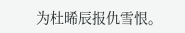为杜晞辰报仇雪恨。